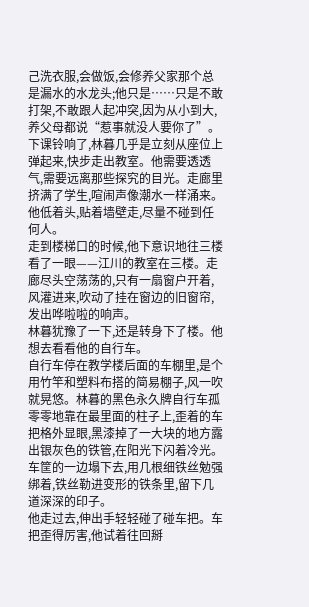己洗衣服,会做饭,会修养父家那个总是漏水的水龙头;他只是……只是不敢打架,不敢跟人起冲突,因为从小到大,养父母都说“惹事就没人要你了”。
下课铃响了,林暮几乎是立刻从座位上弹起来,快步走出教室。他需要透透气,需要远离那些探究的目光。走廊里挤满了学生,喧闹声像潮水一样涌来。他低着头,贴着墙壁走,尽量不碰到任何人。
走到楼梯口的时候,他下意识地往三楼看了一眼——江川的教室在三楼。走廊尽头空荡荡的,只有一扇窗户开着,风灌进来,吹动了挂在窗边的旧窗帘,发出哗啦啦的响声。
林暮犹豫了一下,还是转身下了楼。他想去看看他的自行车。
自行车停在教学楼后面的车棚里,是个用竹竿和塑料布搭的简易棚子,风一吹就晃悠。林暮的黑色永久牌自行车孤零零地靠在最里面的柱子上,歪着的车把格外显眼,黑漆掉了一大块的地方露出银灰色的铁管,在阳光下闪着冷光。车筐的一边塌下去,用几根细铁丝勉强绑着,铁丝勒进变形的铁条里,留下几道深深的印子。
他走过去,伸出手轻轻碰了碰车把。车把歪得厉害,他试着往回掰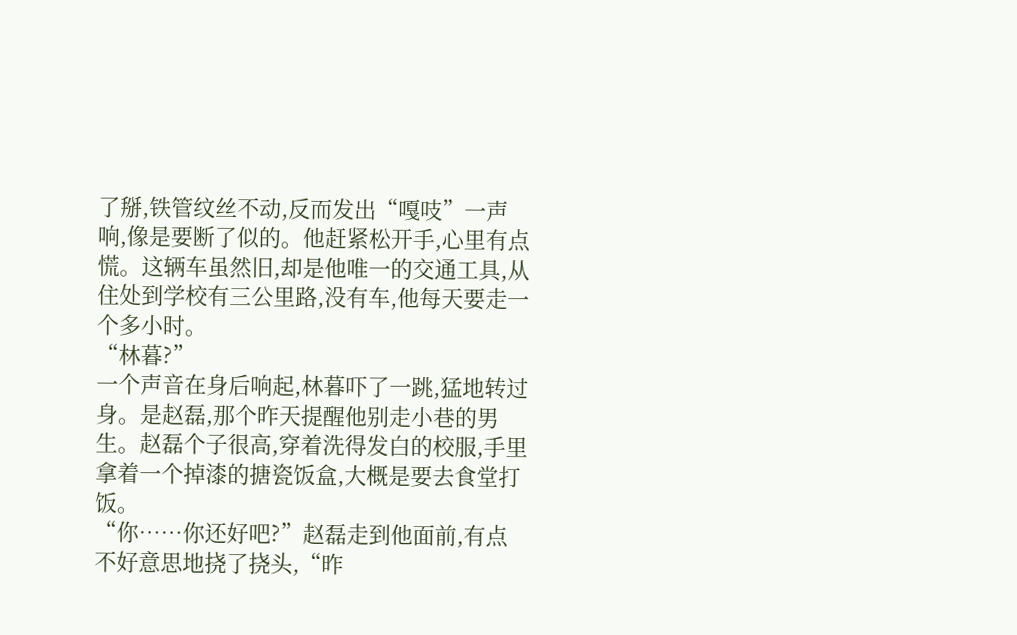了掰,铁管纹丝不动,反而发出“嘎吱”一声响,像是要断了似的。他赶紧松开手,心里有点慌。这辆车虽然旧,却是他唯一的交通工具,从住处到学校有三公里路,没有车,他每天要走一个多小时。
“林暮?”
一个声音在身后响起,林暮吓了一跳,猛地转过身。是赵磊,那个昨天提醒他别走小巷的男生。赵磊个子很高,穿着洗得发白的校服,手里拿着一个掉漆的搪瓷饭盒,大概是要去食堂打饭。
“你……你还好吧?”赵磊走到他面前,有点不好意思地挠了挠头,“昨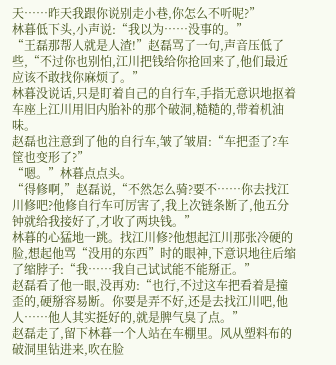天……昨天我跟你说别走小巷,你怎么不听呢?”
林暮低下头,小声说:“我以为……没事的。”
“王磊那帮人就是人渣!”赵磊骂了一句,声音压低了些,“不过你也别怕,江川把钱给你抢回来了,他们最近应该不敢找你麻烦了。”
林暮没说话,只是盯着自己的自行车,手指无意识地抠着车座上江川用旧内胎补的那个破洞,糙糙的,带着机油味。
赵磊也注意到了他的自行车,皱了皱眉:“车把歪了?车筐也变形了?”
“嗯。”林暮点点头。
“得修啊,”赵磊说,“不然怎么骑?要不……你去找江川修吧?他修自行车可厉害了,我上次链条断了,他五分钟就给我接好了,才收了两块钱。”
林暮的心猛地一跳。找江川修?他想起江川那张冷硬的脸,想起他骂“没用的东西”时的眼神,下意识地往后缩了缩脖子:“我……我自己试试能不能掰正。”
赵磊看了他一眼,没再劝:“也行,不过这车把看着是撞歪的,硬掰容易断。你要是弄不好,还是去找江川吧,他人……他人其实挺好的,就是脾气臭了点。”
赵磊走了,留下林暮一个人站在车棚里。风从塑料布的破洞里钻进来,吹在脸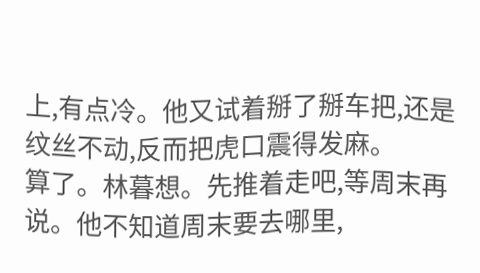上,有点冷。他又试着掰了掰车把,还是纹丝不动,反而把虎口震得发麻。
算了。林暮想。先推着走吧,等周末再说。他不知道周末要去哪里,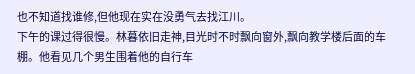也不知道找谁修,但他现在实在没勇气去找江川。
下午的课过得很慢。林暮依旧走神,目光时不时飘向窗外,飘向教学楼后面的车棚。他看见几个男生围着他的自行车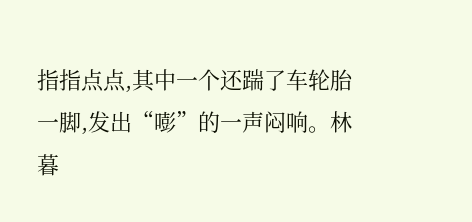指指点点,其中一个还踹了车轮胎一脚,发出“嘭”的一声闷响。林暮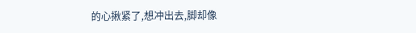的心揪紧了,想冲出去,脚却像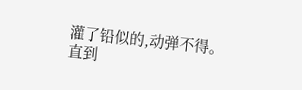灌了铅似的,动弹不得。
直到